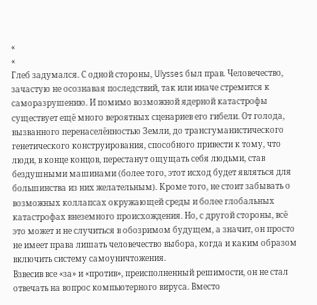«
«
Глеб задумался. С одной стороны, Ulysses был прав. Человечество, зачастую не осознавая последствий, так или иначе стремится к саморазрушению. И помимо возможной ядерной катастрофы существует ещё много вероятных сценариев его гибели. От голода, вызванного перенаселённостью Земли, до трансгуманистического генетического конструирования, способного привести к тому, что люди, в конце концов, перестанут ощущать себя людьми, став бездушными машинами (более того, этот исход будет являться для большинства из них желательным). Кроме того, не стоит забывать о возможных коллапсах окружающей среды и более глобальных катастрофах внеземного происхождения. Но, с другой стороны, всё это может и не случиться в обозримом будущем, а значит, он просто не имеет права лишать человечество выбора, когда и каким образом включить систему самоуничтожения.
Взвесив все «за» и «против», преисполненный решимости, он не стал отвечать на вопрос компьютерного вируса. Вместо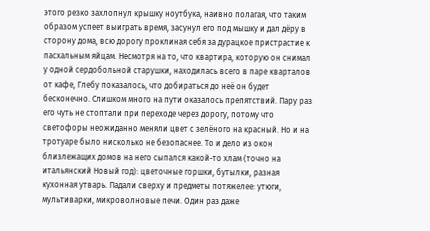этого резко захлопнул крышку ноутбука, наивно полагая, что таким образом успеет выиграть время, засунул его под мышку и дал дёру в сторону дома, всю дорогу проклиная себя за дурацкое пристрастие к пасхальным яйцам. Несмотря на то, что квартира, которую он снимал у одной сердобольной старушки, находилась всего в паре кварталов от кафе, Глебу показалось, что добираться до неё он будет бесконечно. Слишком много на пути оказалось препятствий. Пару раз его чуть не стоптали при переходе через дорогу, потому что светофоры неожиданно меняли цвет с зелёного на красный. Но и на тротуаре было нисколько не безопаснее. То и дело из окон близлежащих домов на него сыпался какой-то хлам (точно на итальянский Новый год): цветочные горшки, бутылки, разная кухонная утварь. Падали сверху и предметы потяжелее: утюги, мультиварки, микроволновые печи. Один раз даже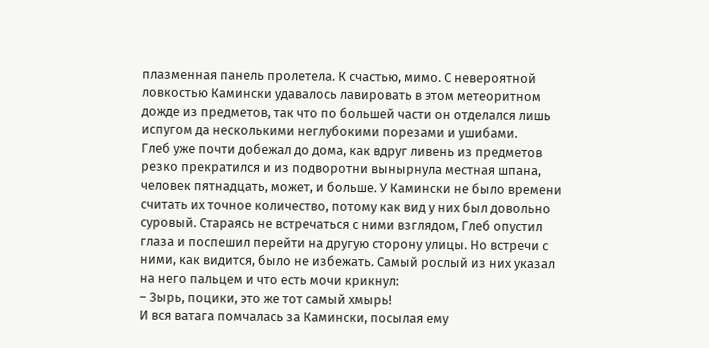плазменная панель пролетела. К счастью, мимо. С невероятной ловкостью Камински удавалось лавировать в этом метеоритном дожде из предметов, так что по большей части он отделался лишь испугом да несколькими неглубокими порезами и ушибами.
Глеб уже почти добежал до дома, как вдруг ливень из предметов резко прекратился и из подворотни вынырнула местная шпана, человек пятнадцать, может, и больше. У Камински не было времени считать их точное количество, потому как вид у них был довольно суровый. Стараясь не встречаться с ними взглядом, Глеб опустил глаза и поспешил перейти на другую сторону улицы. Но встречи с ними, как видится, было не избежать. Самый рослый из них указал на него пальцем и что есть мочи крикнул:
– Зырь, поцики, это же тот самый хмырь!
И вся ватага помчалась за Камински, посылая ему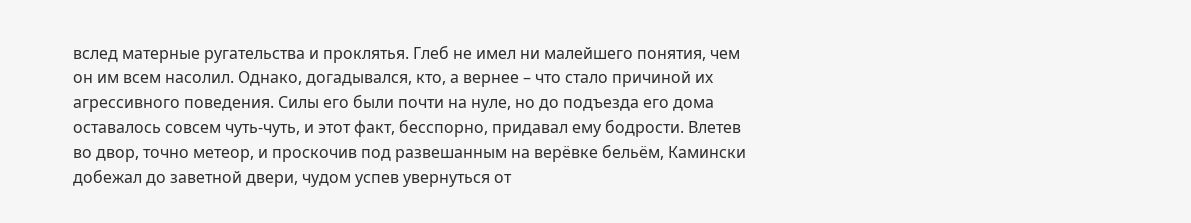вслед матерные ругательства и проклятья. Глеб не имел ни малейшего понятия, чем он им всем насолил. Однако, догадывался, кто, а вернее – что стало причиной их агрессивного поведения. Силы его были почти на нуле, но до подъезда его дома оставалось совсем чуть-чуть, и этот факт, бесспорно, придавал ему бодрости. Влетев во двор, точно метеор, и проскочив под развешанным на верёвке бельём, Камински добежал до заветной двери, чудом успев увернуться от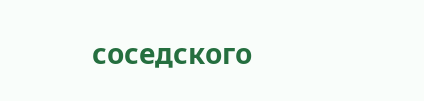соседского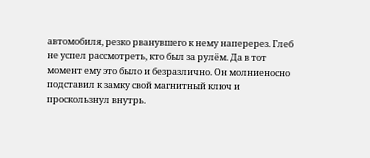автомобиля, резко рванувшего к нему наперерез. Глеб не успел рассмотреть, кто был за рулём. Да в тот момент ему это было и безразлично. Он молниеносно подставил к замку свой магнитный ключ и проскользнул внутрь.